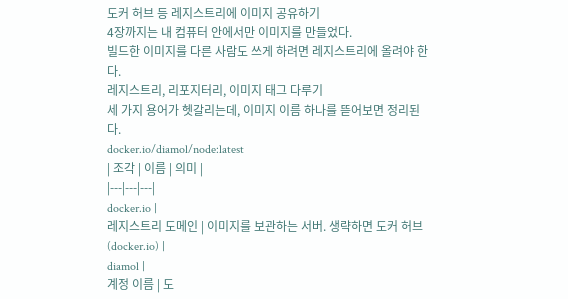도커 허브 등 레지스트리에 이미지 공유하기
4장까지는 내 컴퓨터 안에서만 이미지를 만들었다.
빌드한 이미지를 다른 사람도 쓰게 하려면 레지스트리에 올려야 한다.
레지스트리, 리포지터리, 이미지 태그 다루기
세 가지 용어가 헷갈리는데, 이미지 이름 하나를 뜯어보면 정리된다.
docker.io/diamol/node:latest
| 조각 | 이름 | 의미 |
|---|---|---|
docker.io |
레지스트리 도메인 | 이미지를 보관하는 서버. 생략하면 도커 허브(docker.io) |
diamol |
계정 이름 | 도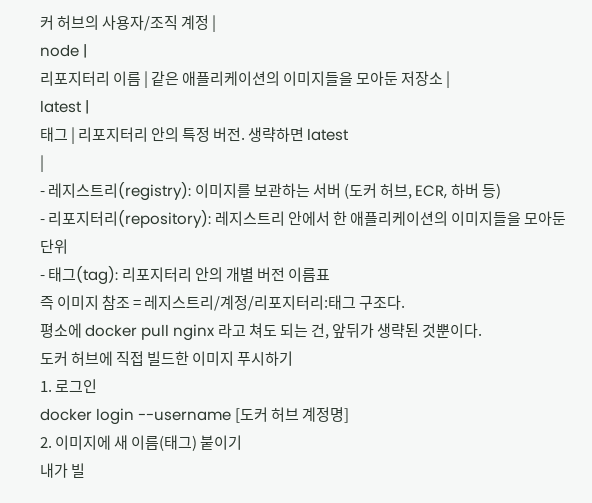커 허브의 사용자/조직 계정 |
node |
리포지터리 이름 | 같은 애플리케이션의 이미지들을 모아둔 저장소 |
latest |
태그 | 리포지터리 안의 특정 버전. 생략하면 latest
|
- 레지스트리(registry): 이미지를 보관하는 서버 (도커 허브, ECR, 하버 등)
- 리포지터리(repository): 레지스트리 안에서 한 애플리케이션의 이미지들을 모아둔 단위
- 태그(tag): 리포지터리 안의 개별 버전 이름표
즉 이미지 참조 = 레지스트리/계정/리포지터리:태그 구조다.
평소에 docker pull nginx 라고 쳐도 되는 건, 앞뒤가 생략된 것뿐이다.
도커 허브에 직접 빌드한 이미지 푸시하기
1. 로그인
docker login --username [도커 허브 계정명]
2. 이미지에 새 이름(태그) 붙이기
내가 빌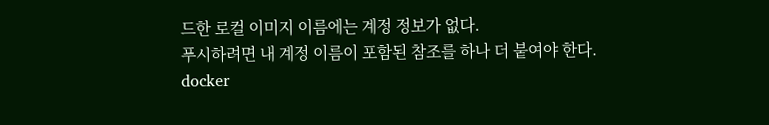드한 로컬 이미지 이름에는 계정 정보가 없다.
푸시하려면 내 계정 이름이 포함된 참조를 하나 더 붙여야 한다.
docker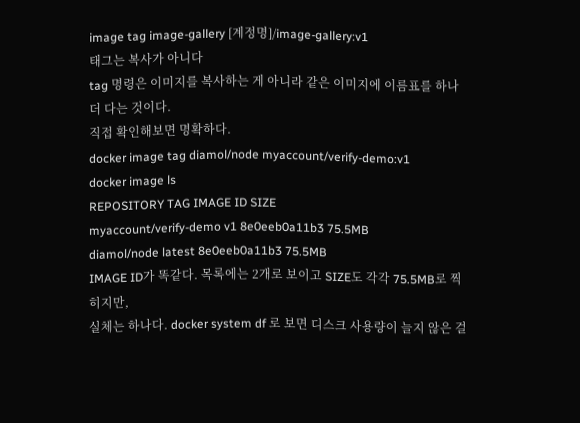image tag image-gallery [계정명]/image-gallery:v1
태그는 복사가 아니다
tag 명령은 이미지를 복사하는 게 아니라 같은 이미지에 이름표를 하나 더 다는 것이다.
직접 확인해보면 명확하다.
docker image tag diamol/node myaccount/verify-demo:v1
docker image ls
REPOSITORY TAG IMAGE ID SIZE
myaccount/verify-demo v1 8e0eeb0a11b3 75.5MB
diamol/node latest 8e0eeb0a11b3 75.5MB
IMAGE ID가 똑같다. 목록에는 2개로 보이고 SIZE도 각각 75.5MB로 찍히지만,
실체는 하나다. docker system df 로 보면 디스크 사용량이 늘지 않은 걸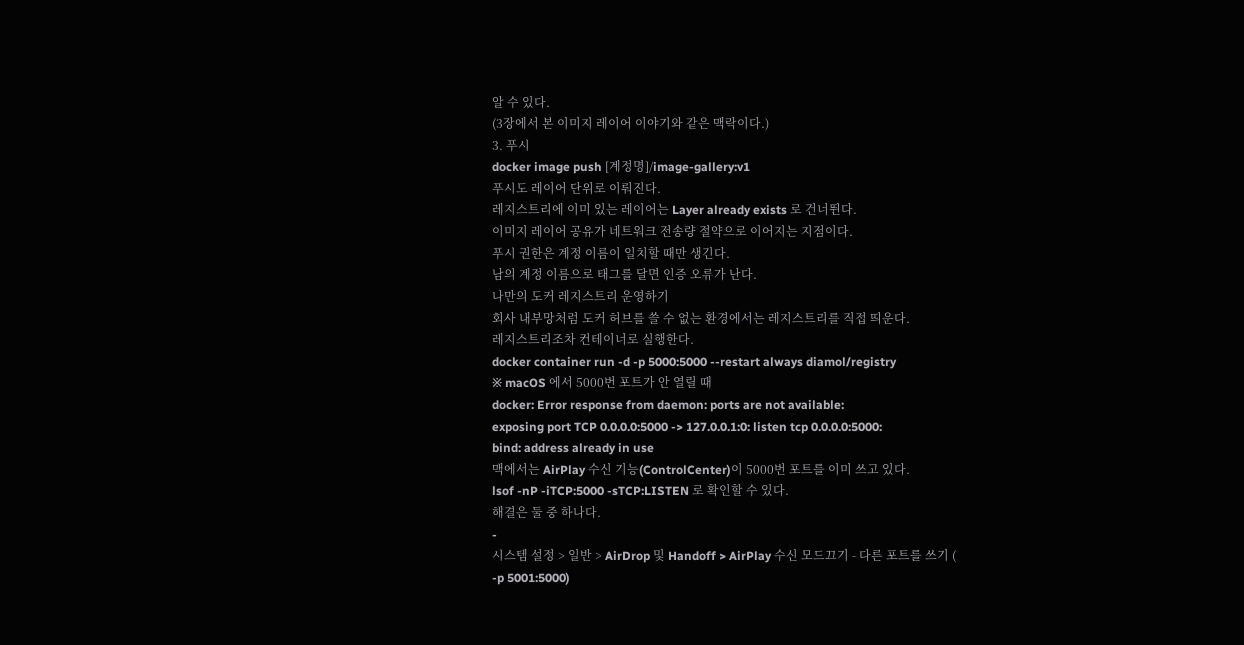알 수 있다.
(3장에서 본 이미지 레이어 이야기와 같은 맥락이다.)
3. 푸시
docker image push [계정명]/image-gallery:v1
푸시도 레이어 단위로 이뤄진다.
레지스트리에 이미 있는 레이어는 Layer already exists 로 건너뛴다.
이미지 레이어 공유가 네트워크 전송량 절약으로 이어지는 지점이다.
푸시 권한은 계정 이름이 일치할 때만 생긴다.
남의 계정 이름으로 태그를 달면 인증 오류가 난다.
나만의 도커 레지스트리 운영하기
회사 내부망처럼 도커 허브를 쓸 수 없는 환경에서는 레지스트리를 직접 띄운다.
레지스트리조차 컨테이너로 실행한다.
docker container run -d -p 5000:5000 --restart always diamol/registry
※ macOS 에서 5000번 포트가 안 열릴 때
docker: Error response from daemon: ports are not available:
exposing port TCP 0.0.0.0:5000 -> 127.0.0.1:0: listen tcp 0.0.0.0:5000:
bind: address already in use
맥에서는 AirPlay 수신 기능(ControlCenter)이 5000번 포트를 이미 쓰고 있다.
lsof -nP -iTCP:5000 -sTCP:LISTEN 로 확인할 수 있다.
해결은 둘 중 하나다.
-
시스템 설정 > 일반 > AirDrop 및 Handoff > AirPlay 수신 모드끄기 - 다른 포트를 쓰기 (
-p 5001:5000)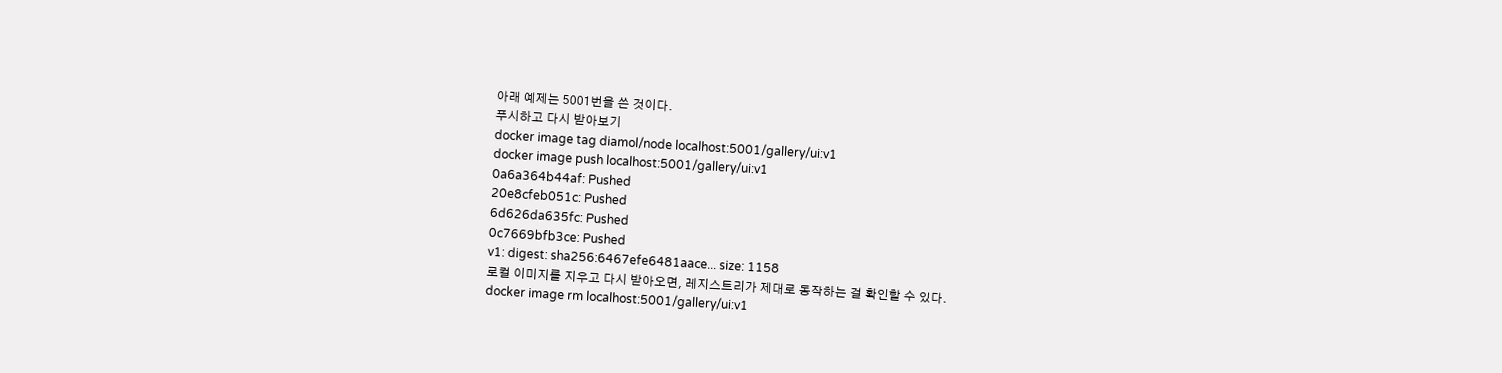아래 예제는 5001번을 쓴 것이다.
푸시하고 다시 받아보기
docker image tag diamol/node localhost:5001/gallery/ui:v1
docker image push localhost:5001/gallery/ui:v1
0a6a364b44af: Pushed
20e8cfeb051c: Pushed
6d626da635fc: Pushed
0c7669bfb3ce: Pushed
v1: digest: sha256:6467efe6481aace... size: 1158
로컬 이미지를 지우고 다시 받아오면, 레지스트리가 제대로 동작하는 걸 확인할 수 있다.
docker image rm localhost:5001/gallery/ui:v1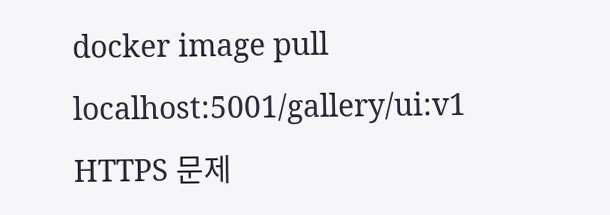docker image pull localhost:5001/gallery/ui:v1
HTTPS 문제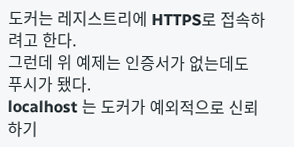도커는 레지스트리에 HTTPS로 접속하려고 한다.
그런데 위 예제는 인증서가 없는데도 푸시가 됐다.
localhost 는 도커가 예외적으로 신뢰하기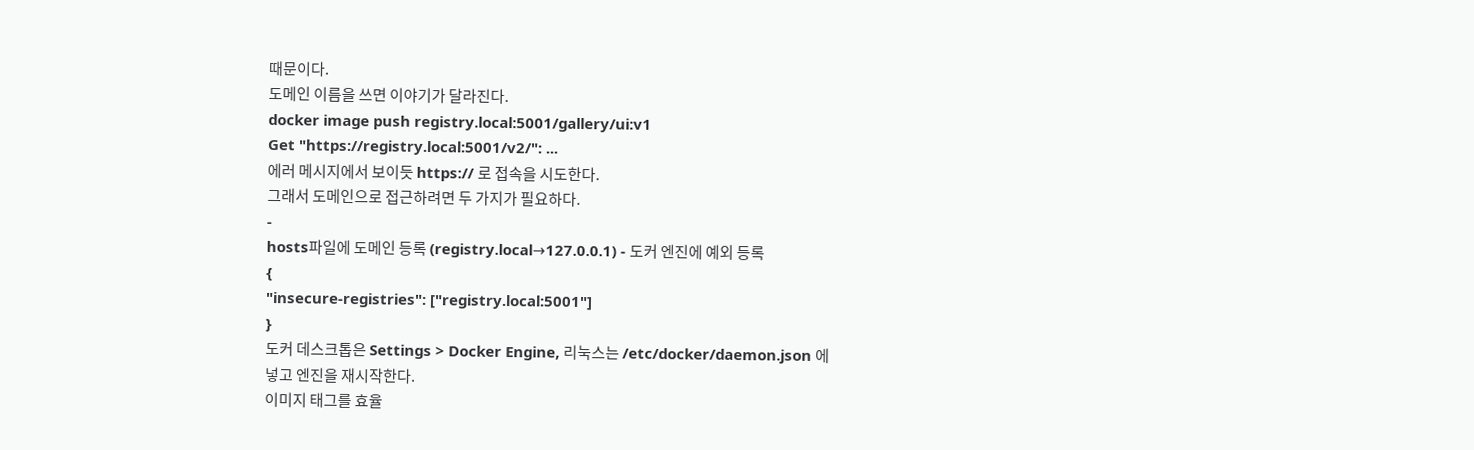때문이다.
도메인 이름을 쓰면 이야기가 달라진다.
docker image push registry.local:5001/gallery/ui:v1
Get "https://registry.local:5001/v2/": ...
에러 메시지에서 보이듯 https:// 로 접속을 시도한다.
그래서 도메인으로 접근하려면 두 가지가 필요하다.
-
hosts파일에 도메인 등록 (registry.local→127.0.0.1) - 도커 엔진에 예외 등록
{
"insecure-registries": ["registry.local:5001"]
}
도커 데스크톱은 Settings > Docker Engine, 리눅스는 /etc/docker/daemon.json 에
넣고 엔진을 재시작한다.
이미지 태그를 효율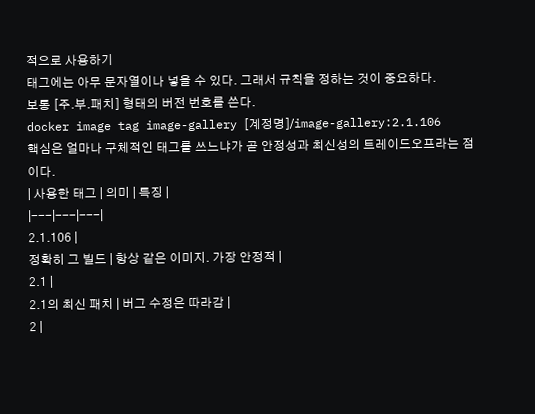적으로 사용하기
태그에는 아무 문자열이나 넣을 수 있다. 그래서 규칙을 정하는 것이 중요하다.
보통 [주.부.패치] 형태의 버전 번호를 쓴다.
docker image tag image-gallery [계정명]/image-gallery:2.1.106
핵심은 얼마나 구체적인 태그를 쓰느냐가 곧 안정성과 최신성의 트레이드오프라는 점이다.
| 사용한 태그 | 의미 | 특징 |
|---|---|---|
2.1.106 |
정확히 그 빌드 | 항상 같은 이미지. 가장 안정적 |
2.1 |
2.1의 최신 패치 | 버그 수정은 따라감 |
2 |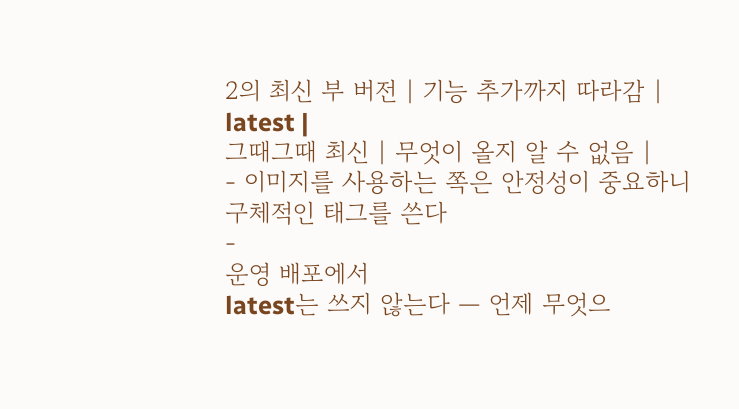2의 최신 부 버전 | 기능 추가까지 따라감 |
latest |
그때그때 최신 | 무엇이 올지 알 수 없음 |
- 이미지를 사용하는 쪽은 안정성이 중요하니 구체적인 태그를 쓴다
-
운영 배포에서
latest는 쓰지 않는다 — 언제 무엇으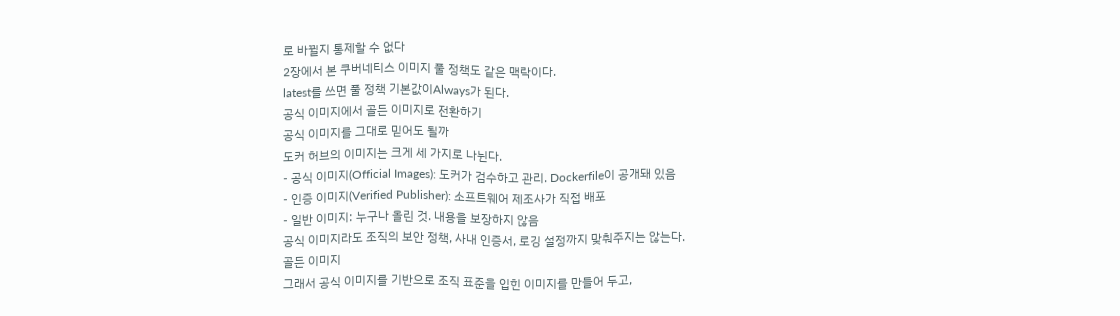로 바뀔지 통제할 수 없다
2장에서 본 쿠버네티스 이미지 풀 정책도 같은 맥락이다.
latest를 쓰면 풀 정책 기본값이Always가 된다.
공식 이미지에서 골든 이미지로 전환하기
공식 이미지를 그대로 믿어도 될까
도커 허브의 이미지는 크게 세 가지로 나뉜다.
- 공식 이미지(Official Images): 도커가 검수하고 관리. Dockerfile이 공개돼 있음
- 인증 이미지(Verified Publisher): 소프트웨어 제조사가 직접 배포
- 일반 이미지: 누구나 올린 것. 내용을 보장하지 않음
공식 이미지라도 조직의 보안 정책, 사내 인증서, 로깅 설정까지 맞춰주지는 않는다.
골든 이미지
그래서 공식 이미지를 기반으로 조직 표준을 입힌 이미지를 만들어 두고,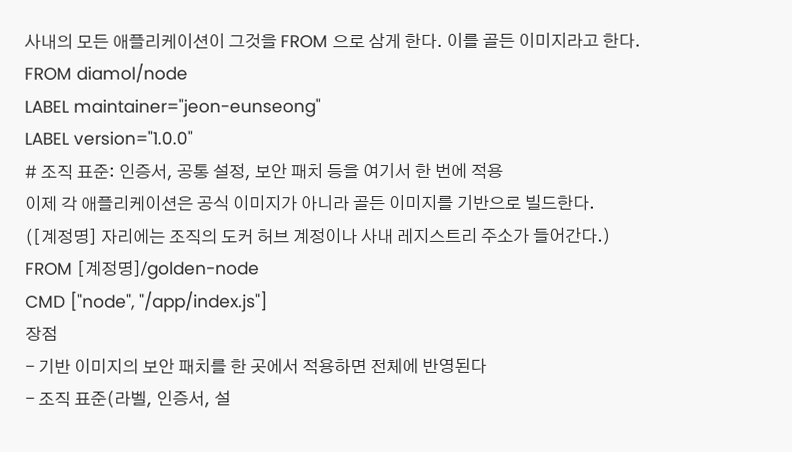사내의 모든 애플리케이션이 그것을 FROM 으로 삼게 한다. 이를 골든 이미지라고 한다.
FROM diamol/node
LABEL maintainer="jeon-eunseong"
LABEL version="1.0.0"
# 조직 표준: 인증서, 공통 설정, 보안 패치 등을 여기서 한 번에 적용
이제 각 애플리케이션은 공식 이미지가 아니라 골든 이미지를 기반으로 빌드한다.
([계정명] 자리에는 조직의 도커 허브 계정이나 사내 레지스트리 주소가 들어간다.)
FROM [계정명]/golden-node
CMD ["node", "/app/index.js"]
장점
- 기반 이미지의 보안 패치를 한 곳에서 적용하면 전체에 반영된다
- 조직 표준(라벨, 인증서, 설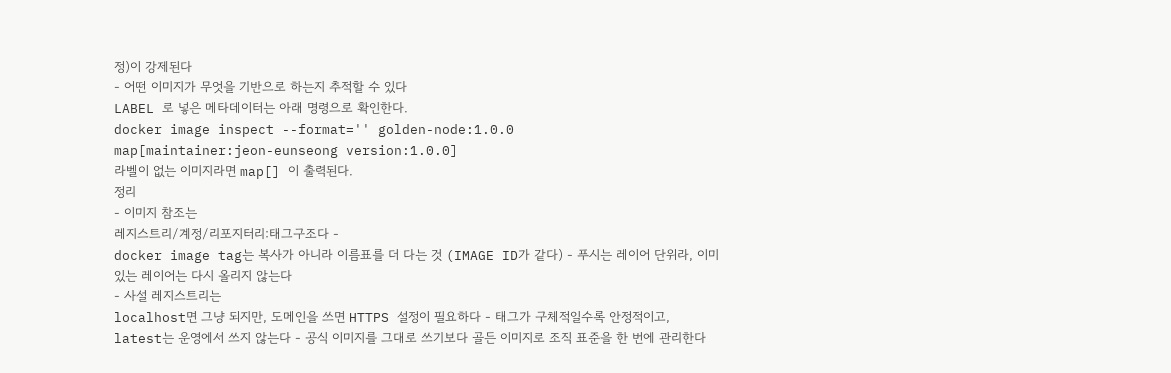정)이 강제된다
- 어떤 이미지가 무엇을 기반으로 하는지 추적할 수 있다
LABEL 로 넣은 메타데이터는 아래 명령으로 확인한다.
docker image inspect --format='' golden-node:1.0.0
map[maintainer:jeon-eunseong version:1.0.0]
라벨이 없는 이미지라면 map[] 이 출력된다.
정리
- 이미지 참조는
레지스트리/계정/리포지터리:태그구조다 -
docker image tag는 복사가 아니라 이름표를 더 다는 것 (IMAGE ID가 같다) - 푸시는 레이어 단위라, 이미 있는 레이어는 다시 올리지 않는다
- 사설 레지스트리는
localhost면 그냥 되지만, 도메인을 쓰면 HTTPS 설정이 필요하다 - 태그가 구체적일수록 안정적이고,
latest는 운영에서 쓰지 않는다 - 공식 이미지를 그대로 쓰기보다 골든 이미지로 조직 표준을 한 번에 관리한다